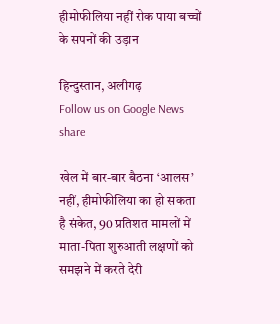हीमोफीलिया नहीं रोक पाया बच्चों के सपनों की उड़ान

हिन्दुस्तान, अलीगढ़
Follow us on Google News
share

खेल में बार-बार बैठना ‘आलस’ नहीं, हीमोफीलिया का हो सकता है संकेत, 90 प्रतिशत मामलों में माता-पिता शुरुआती लक्षणों को समझने में करते देरी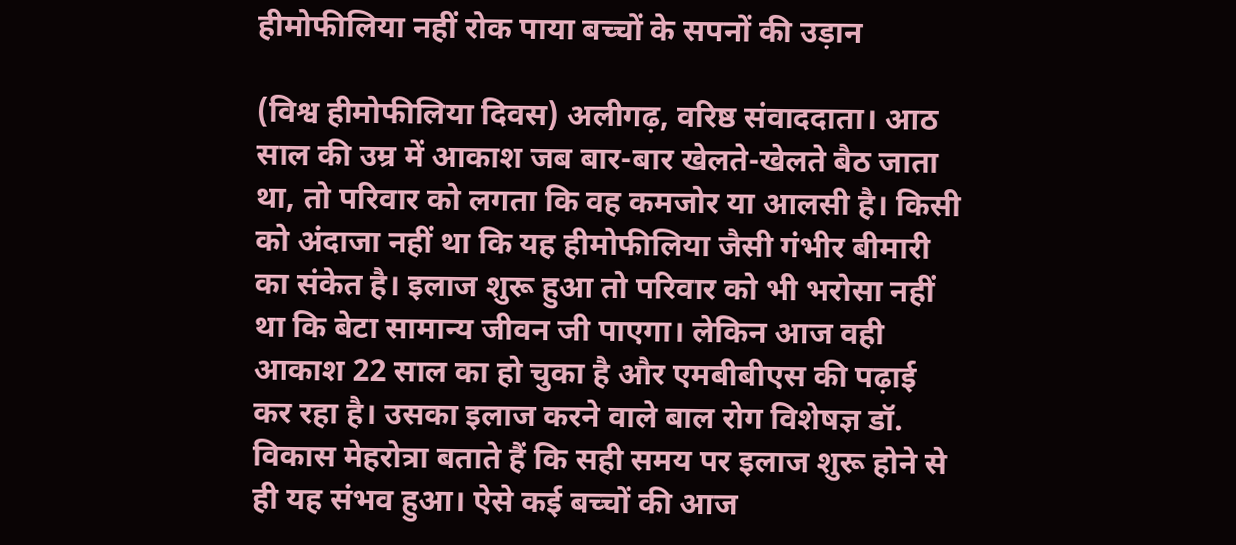हीमोफीलिया नहीं रोक पाया बच्चों के सपनों की उड़ान

(विश्व हीमोफीलिया दिवस) अलीगढ़, वरिष्ठ संवाददाता। आठ साल की उम्र में आकाश जब बार-बार खेलते-खेलते बैठ जाता था, तो परिवार को लगता कि वह कमजोर या आलसी है। किसी को अंदाजा नहीं था कि यह हीमोफीलिया जैसी गंभीर बीमारी का संकेत है। इलाज शुरू हुआ तो परिवार को भी भरोसा नहीं था कि बेटा सामान्य जीवन जी पाएगा। लेकिन आज वही आकाश 22 साल का हो चुका है और एमबीबीएस की पढ़ाई कर रहा है। उसका इलाज करने वाले बाल रोग विशेषज्ञ डॉ. विकास मेहरोत्रा बताते हैं कि सही समय पर इलाज शुरू होने से ही यह संभव हुआ। ऐसे कई बच्चों की आज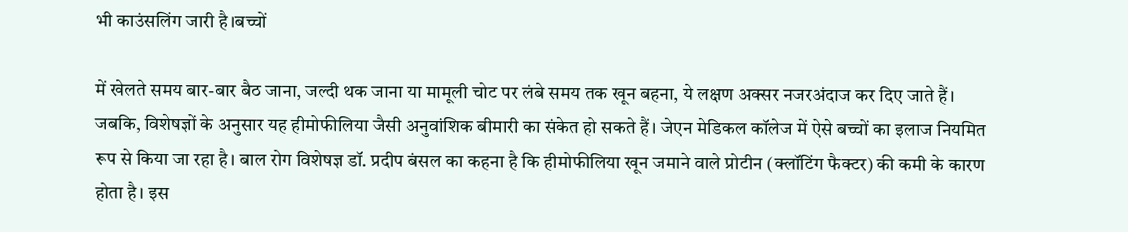भी काउंसलिंग जारी है।बच्चों

में खेलते समय बार-बार बैठ जाना, जल्दी थक जाना या मामूली चोट पर लंबे समय तक खून बहना, ये लक्षण अक्सर नजरअंदाज कर दिए जाते हैं। जबकि, विशेषज्ञों के अनुसार यह हीमोफीलिया जैसी अनुवांशिक बीमारी का संकेत हो सकते हैं। जेएन मेडिकल कॉलेज में ऐसे बच्चों का इलाज नियमित रूप से किया जा रहा है। बाल रोग विशेषज्ञ डॉ. प्रदीप बंसल का कहना है कि हीमोफीलिया खून जमाने वाले प्रोटीन (क्लॉटिंग फैक्टर) की कमी के कारण होता है। इस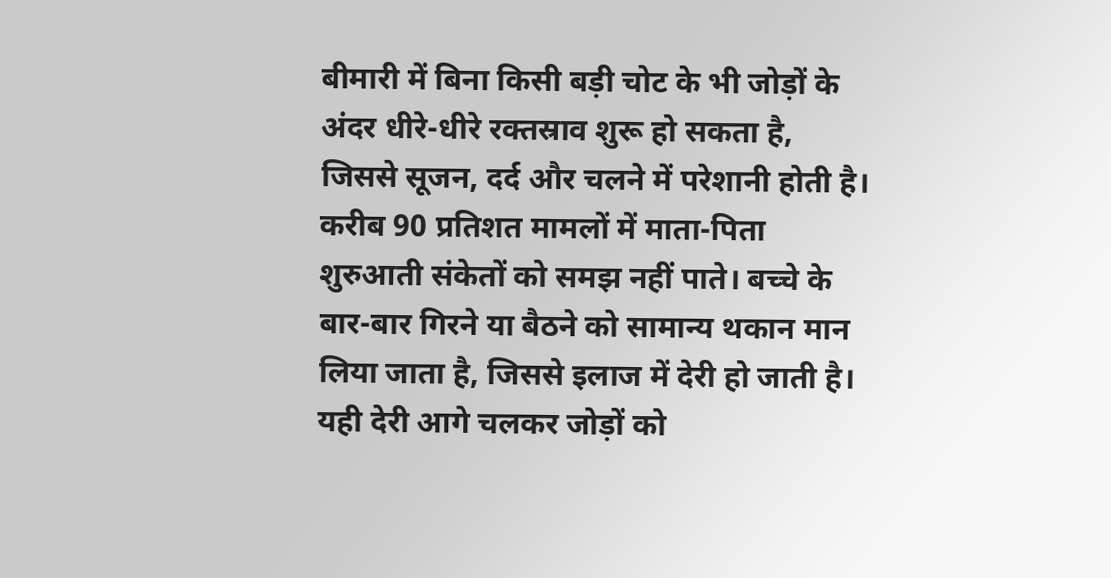बीमारी में बिना किसी बड़ी चोट के भी जोड़ों के अंदर धीरे-धीरे रक्तस्राव शुरू हो सकता है, जिससे सूजन, दर्द और चलने में परेशानी होती है। करीब 90 प्रतिशत मामलों में माता-पिता शुरुआती संकेतों को समझ नहीं पाते। बच्चे के बार-बार गिरने या बैठने को सामान्य थकान मान लिया जाता है, जिससे इलाज में देरी हो जाती है। यही देरी आगे चलकर जोड़ों को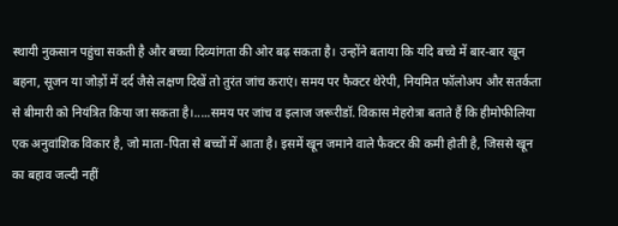स्थायी नुकसान पहुंचा सकती है और बच्चा दिव्यांगता की ओर बढ़ सकता है। उन्होंने बताया कि यदि बच्चे में बार-बार खून बहना, सूजन या जोड़ों में दर्द जैसे लक्षण दिखें तो तुरंत जांच कराएं। समय पर फैक्टर थेरेपी, नियमित फॉलोअप और सतर्कता से बीमारी को नियंत्रित किया जा सकता है।.....समय पर जांच व इलाज जरूरीडॉ. विकास मेहरोत्रा बताते हैं कि हीमोफीलिया एक अनुवांशिक विकार है, जो माता-पिता से बच्चों में आता है। इसमें खून जमाने वाले फैक्टर की कमी होती है, जिससे खून का बहाव जल्दी नहीं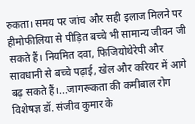रुकता। समय पर जांच और सही इलाज मिलने पर हीमोफीलिया से पीड़ित बच्चे भी सामान्य जीवन जी सकते हैं। नियमित दवा, फिजियोथेरेपी और सावधानी से बच्चे पढ़ाई, खेल और करियर में आगे बढ़ सकते हैं।...जागरूकता की कमीबाल रोग विशेषज्ञ डॉ. संजीव कुमार के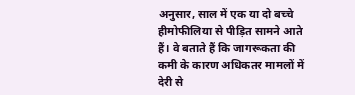अनुसार, साल में एक या दो बच्चे हीमोफीलिया से पीड़ित सामने आते हैं। वे बताते हैं कि जागरूकता की कमी के कारण अधिकतर मामलों में देरी से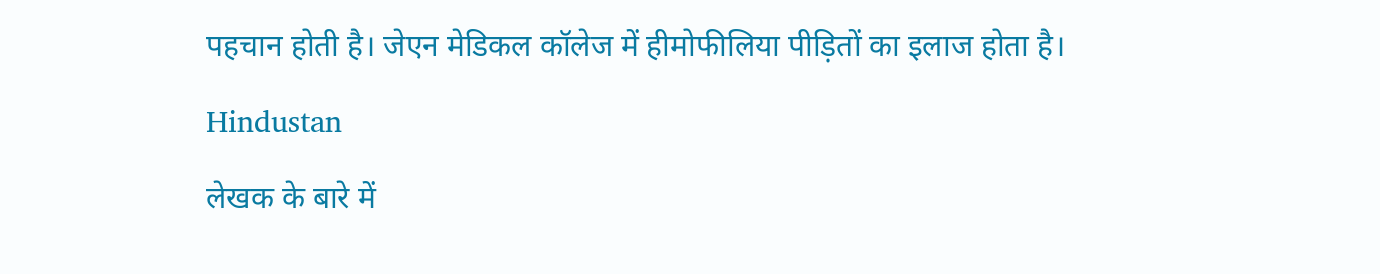पहचान होती है। जेएन मेडिकल कॉलेज में हीमोफीलिया पीड़ितों का इलाज होता है।

Hindustan

लेखक के बारे में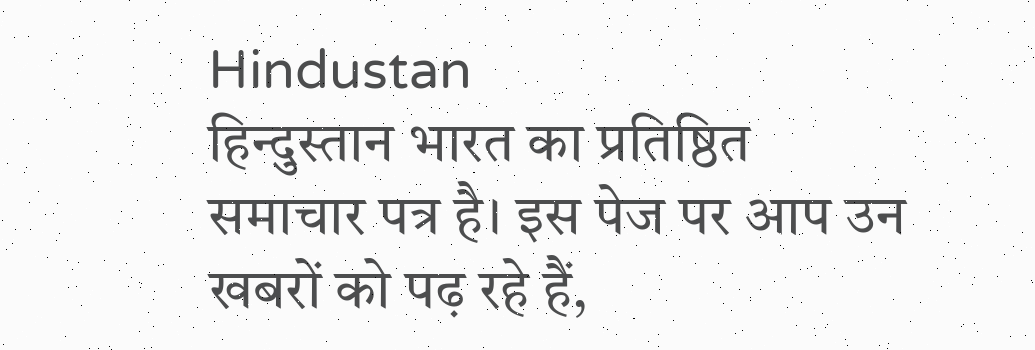Hindustan
हिन्दुस्तान भारत का प्रतिष्ठित समाचार पत्र है। इस पेज पर आप उन खबरों को पढ़ रहे हैं,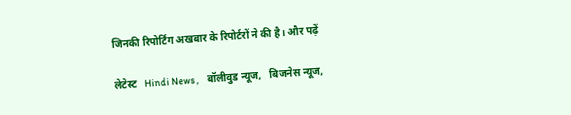जिनकी रिपोर्टिंग अखबार के रिपोर्टरों ने की है। और पढ़ें

लेटेस्ट   Hindi News ,    बॉलीवुड न्यूज,   बिजनेस न्यूज,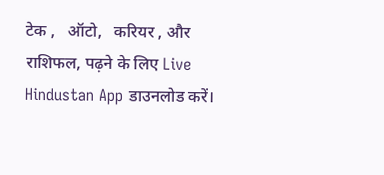टेक ,   ऑटो,   करियर , और   राशिफल, पढ़ने के लिए Live Hindustan App डाउनलोड करें।